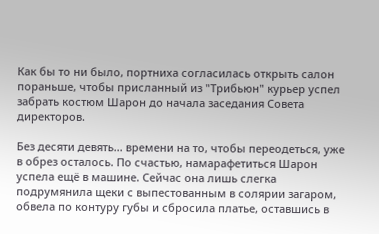Как бы то ни было, портниха согласилась открыть салон пораньше, чтобы присланный из "Трибьюн" курьер успел забрать костюм Шарон до начала заседания Совета директоров.

Без десяти девять... времени на то, чтобы переодеться, уже в обрез осталось. По счастью, намарафетиться Шарон успела ещё в машине. Сейчас она лишь слегка подрумянила щеки с выпестованным в солярии загаром, обвела по контуру губы и сбросила платье, оставшись в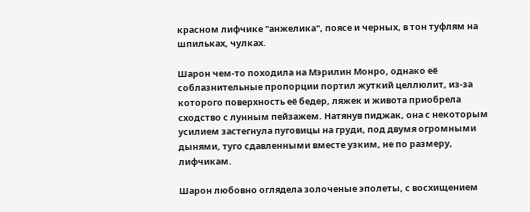красном лифчике "анжелика", поясе и черных, в тон туфлям на шпильках, чулках.

Шарон чем-то походила на Мэрилин Монро, однако её соблазнительные пропорции портил жуткий целлюлит, из-за которого поверхность её бедер, ляжек и живота приобрела сходство с лунным пейзажем. Натянув пиджак, она с некоторым усилием застегнула пуговицы на груди, под двумя огромными дынями, туго сдавленными вместе узким, не по размеру, лифчикам.

Шарон любовно оглядела золоченые эполеты, с восхищением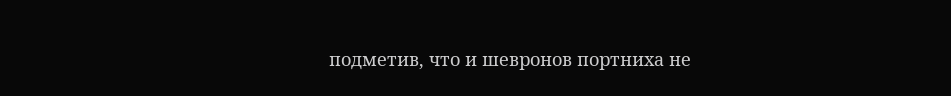подметив, что и шевронов портниха не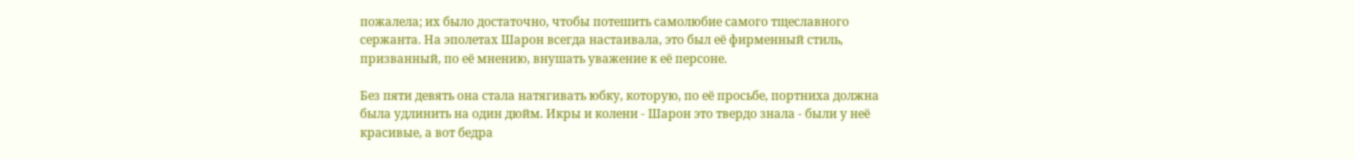пожалела; их было достаточно, чтобы потешить самолюбие самого тщеславного сержанта. На эполетах Шарон всегда настаивала, это был её фирменный стиль, призванный, по её мнению, внушать уважение к её персоне.

Без пяти девять она стала натягивать юбку, которую, по её просьбе, портниха должна была удлинить на один дюйм. Икры и колени - Шарон это твердо знала - были у неё красивые, а вот бедра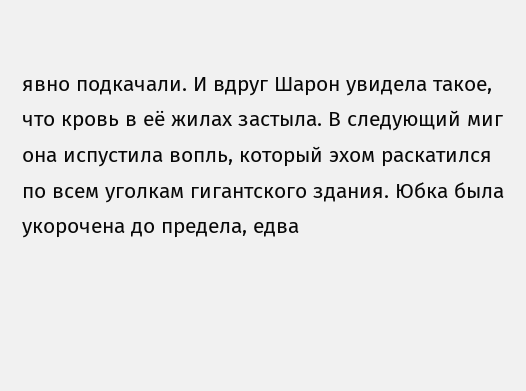явно подкачали. И вдруг Шарон увидела такое, что кровь в её жилах застыла. В следующий миг она испустила вопль, который эхом раскатился по всем уголкам гигантского здания. Юбка была укорочена до предела, едва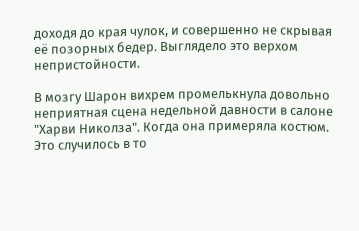доходя до края чулок, и совершенно не скрывая её позорных бедер. Выглядело это верхом непристойности.

В мозгу Шарон вихрем промелькнула довольно неприятная сцена недельной давности в салоне "Харви Николза". Когда она примеряла костюм. Это случилось в то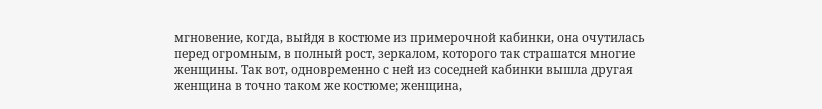мгновение, когда, выйдя в костюме из примерочной кабинки, она очутилась перед огромным, в полный рост, зеркалом, которого так страшатся многие женщины. Так вот, одновременно с ней из соседней кабинки вышла другая женщина в точно таком же костюме; женщина,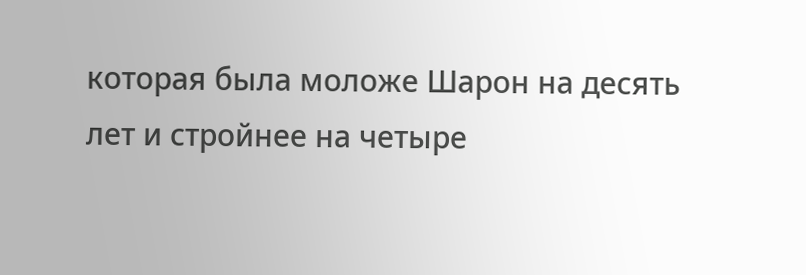которая была моложе Шарон на десять лет и стройнее на четыре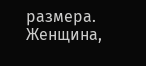размера. Женщина,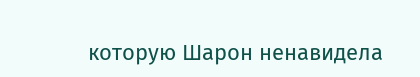которую Шарон ненавидела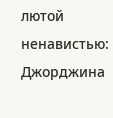лютой ненавистью: Джорджина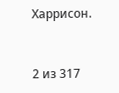Харрисон.



2 из 317